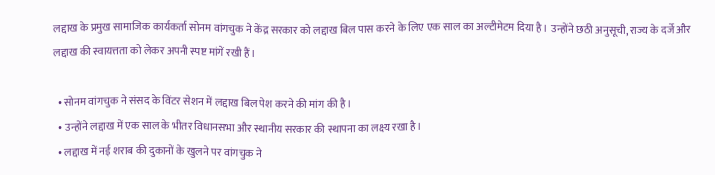लद्दाख के प्रमुख सामाजिक कार्यकर्ता सोनम वांगचुक ने केंद्र सरकार को लद्दाख बिल पास करने के लिए एक साल का अल्टीमेटम दिया है। उन्होंने छठी अनुसूची, राज्य के दर्जे और लद्दाख की स्वायत्तता को लेकर अपनी स्पष्ट मांगें रखी हैं।

  • सोनम वांगचुक ने संसद के विंटर सेशन में लद्दाख बिल पेश करने की मांग की है।
  • उन्होंने लद्दाख में एक साल के भीतर विधानसभा और स्थानीय सरकार की स्थापना का लक्ष्य रखा है।
  • लद्दाख में नई शराब की दुकानों के खुलने पर वांगचुक ने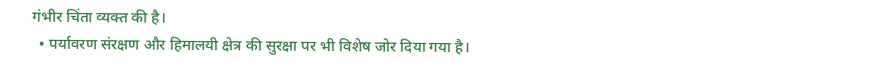गंभीर चिंता व्यक्त की है।
  • पर्यावरण संरक्षण और हिमालयी क्षेत्र की सुरक्षा पर भी विशेष जोर दिया गया है।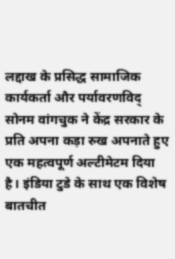लद्दाख के प्रसिद्ध सामाजिक कार्यकर्ता और पर्यावरणविद् सोनम वांगचुक ने केंद्र सरकार के प्रति अपना कड़ा रुख अपनाते हुए एक महत्वपूर्ण अल्टीमेटम दिया है। इंडिया टुडे के साथ एक विशेष बातचीत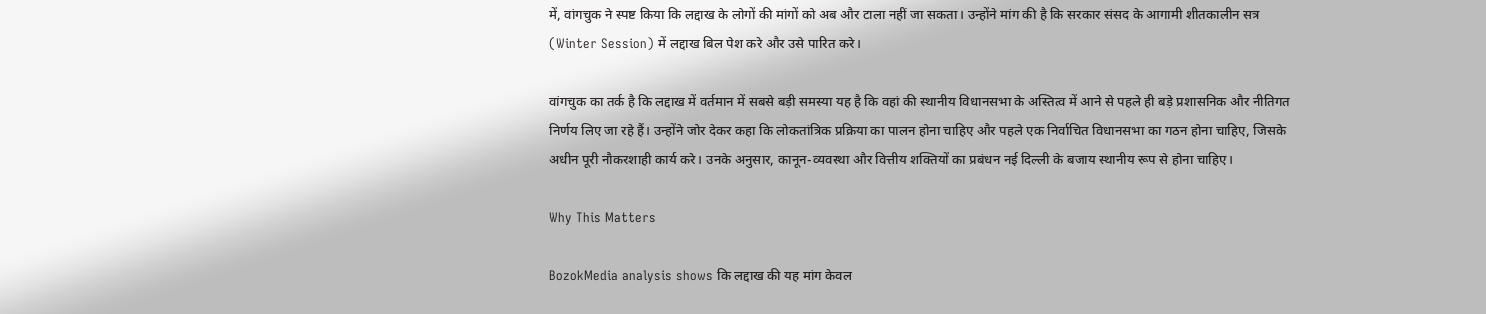में, वांगचुक ने स्पष्ट किया कि लद्दाख के लोगों की मांगों को अब और टाला नहीं जा सकता। उन्होंने मांग की है कि सरकार संसद के आगामी शीतकालीन सत्र (Winter Session) में लद्दाख बिल पेश करे और उसे पारित करे।

वांगचुक का तर्क है कि लद्दाख में वर्तमान में सबसे बड़ी समस्या यह है कि वहां की स्थानीय विधानसभा के अस्तित्व में आने से पहले ही बड़े प्रशासनिक और नीतिगत निर्णय लिए जा रहे हैं। उन्होंने जोर देकर कहा कि लोकतांत्रिक प्रक्रिया का पालन होना चाहिए और पहले एक निर्वाचित विधानसभा का गठन होना चाहिए, जिसके अधीन पूरी नौकरशाही कार्य करे। उनके अनुसार, कानून-व्यवस्था और वित्तीय शक्तियों का प्रबंधन नई दिल्ली के बजाय स्थानीय रूप से होना चाहिए।

Why This Matters

BozokMedia analysis shows कि लद्दाख की यह मांग केवल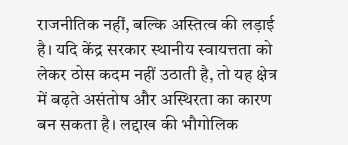राजनीतिक नहीं, बल्कि अस्तित्व की लड़ाई है। यदि केंद्र सरकार स्थानीय स्वायत्तता को लेकर ठोस कदम नहीं उठाती है, तो यह क्षेत्र में बढ़ते असंतोष और अस्थिरता का कारण बन सकता है। लद्दाख की भौगोलिक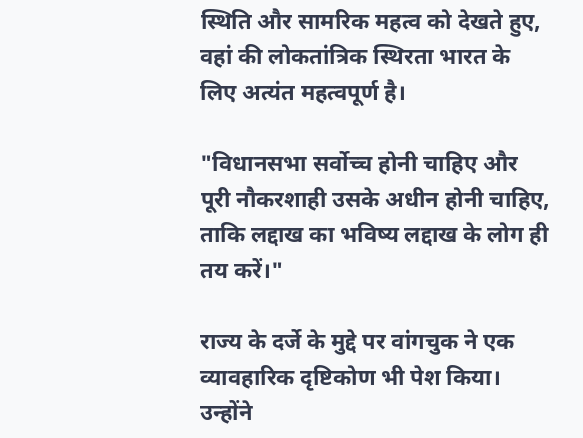स्थिति और सामरिक महत्व को देखते हुए, वहां की लोकतांत्रिक स्थिरता भारत के लिए अत्यंत महत्वपूर्ण है।

"विधानसभा सर्वोच्च होनी चाहिए और पूरी नौकरशाही उसके अधीन होनी चाहिए, ताकि लद्दाख का भविष्य लद्दाख के लोग ही तय करें।"

राज्य के दर्जे के मुद्दे पर वांगचुक ने एक व्यावहारिक दृष्टिकोण भी पेश किया। उन्होंने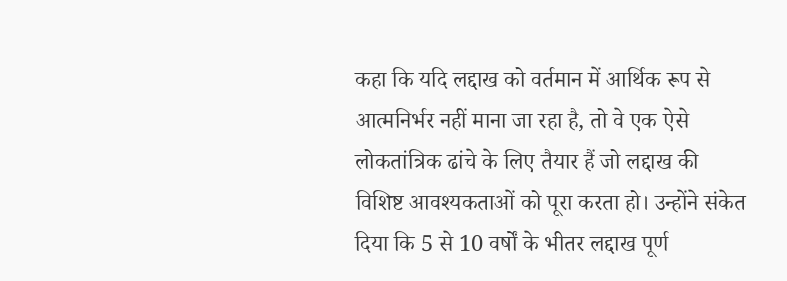कहा कि यदि लद्दाख को वर्तमान में आर्थिक रूप से आत्मनिर्भर नहीं माना जा रहा है, तो वे एक ऐसे लोकतांत्रिक ढांचे के लिए तैयार हैं जो लद्दाख की विशिष्ट आवश्यकताओं को पूरा करता हो। उन्होंने संकेत दिया कि 5 से 10 वर्षों के भीतर लद्दाख पूर्ण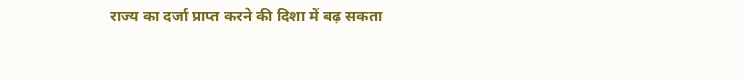राज्य का दर्जा प्राप्त करने की दिशा में बढ़ सकता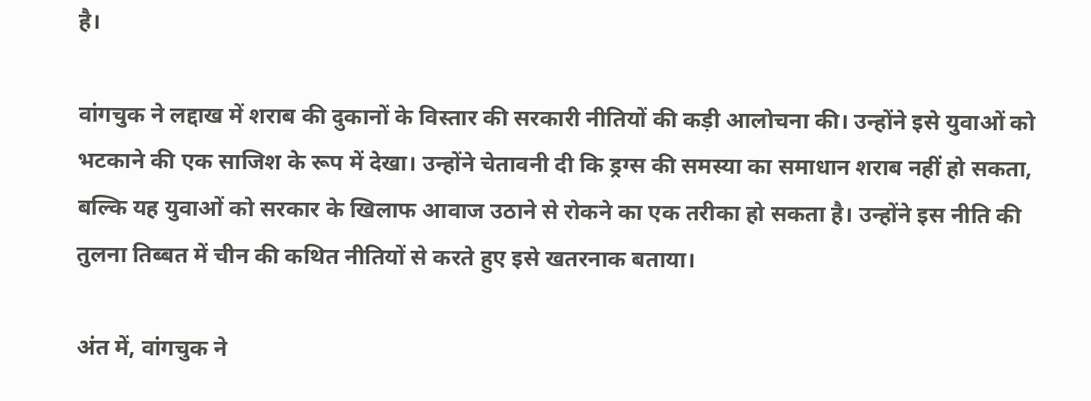है।

वांगचुक ने लद्दाख में शराब की दुकानों के विस्तार की सरकारी नीतियों की कड़ी आलोचना की। उन्होंने इसे युवाओं को भटकाने की एक साजिश के रूप में देखा। उन्होंने चेतावनी दी कि ड्रग्स की समस्या का समाधान शराब नहीं हो सकता, बल्कि यह युवाओं को सरकार के खिलाफ आवाज उठाने से रोकने का एक तरीका हो सकता है। उन्होंने इस नीति की तुलना तिब्बत में चीन की कथित नीतियों से करते हुए इसे खतरनाक बताया।

अंत में, वांगचुक ने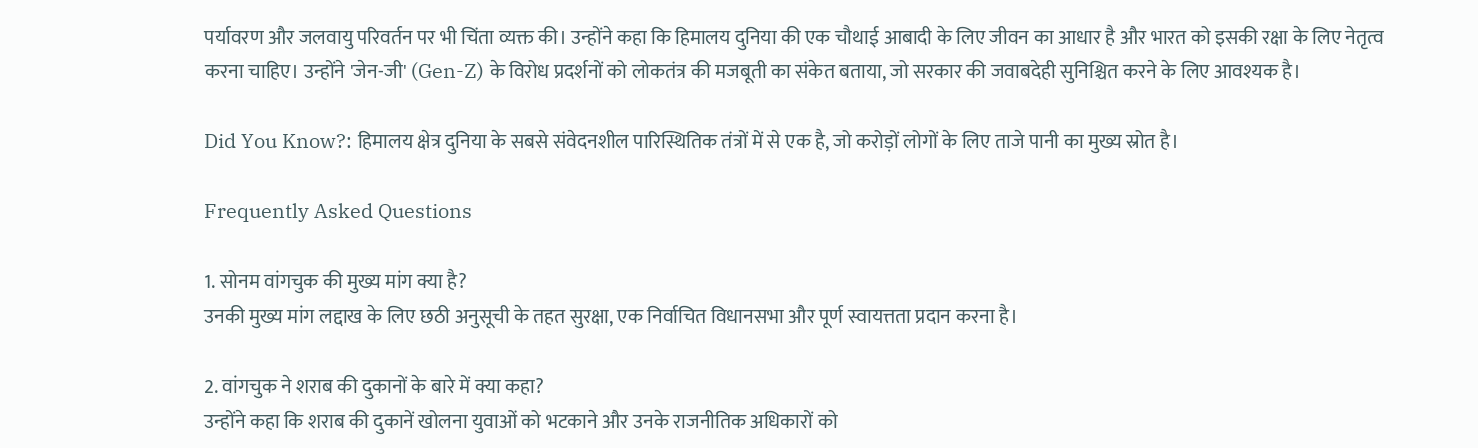पर्यावरण और जलवायु परिवर्तन पर भी चिंता व्यक्त की। उन्होंने कहा कि हिमालय दुनिया की एक चौथाई आबादी के लिए जीवन का आधार है और भारत को इसकी रक्षा के लिए नेतृत्व करना चाहिए। उन्होंने 'जेन-जी' (Gen-Z) के विरोध प्रदर्शनों को लोकतंत्र की मजबूती का संकेत बताया, जो सरकार की जवाबदेही सुनिश्चित करने के लिए आवश्यक है।

Did You Know?: हिमालय क्षेत्र दुनिया के सबसे संवेदनशील पारिस्थितिक तंत्रों में से एक है, जो करोड़ों लोगों के लिए ताजे पानी का मुख्य स्रोत है।

Frequently Asked Questions

1. सोनम वांगचुक की मुख्य मांग क्या है?
उनकी मुख्य मांग लद्दाख के लिए छठी अनुसूची के तहत सुरक्षा, एक निर्वाचित विधानसभा और पूर्ण स्वायत्तता प्रदान करना है।

2. वांगचुक ने शराब की दुकानों के बारे में क्या कहा?
उन्होंने कहा कि शराब की दुकानें खोलना युवाओं को भटकाने और उनके राजनीतिक अधिकारों को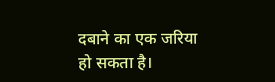दबाने का एक जरिया हो सकता है।